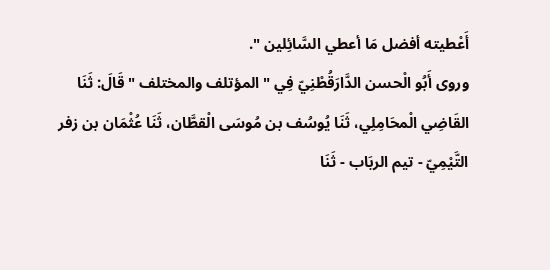أَعْطيته أفضل مَا أعطي السَّائِلين ".
وروى أَبُو الْحسن الدَّارَقُطْنِيّ فِي " المؤتلف والمختلف " قَالَ: ثَنَا القَاضِي الْمحَامِلِي، ثَنَا يُوسُف بن مُوسَى الْقطَّان، ثَنَا عُثْمَان بن زفر التَّيْمِيّ - تيم الربَاب - ثَنَا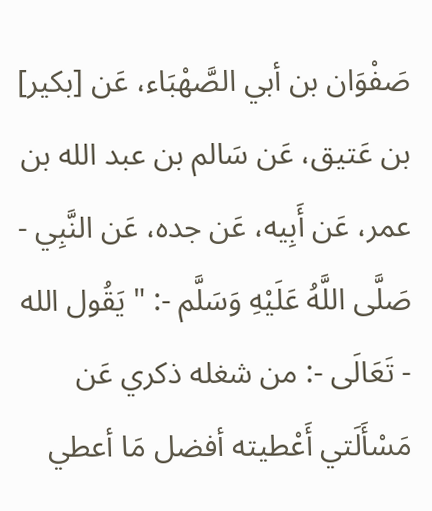صَفْوَان بن أبي الصَّهْبَاء، عَن [بكير] بن عَتيق، عَن سَالم بن عبد الله بن عمر، عَن أَبِيه، عَن جده، عَن النَّبِي - صَلَّى اللَّهُ عَلَيْهِ وَسَلَّم -: " يَقُول الله - تَعَالَى -: من شغله ذكري عَن مَسْأَلَتي أَعْطيته أفضل مَا أعطي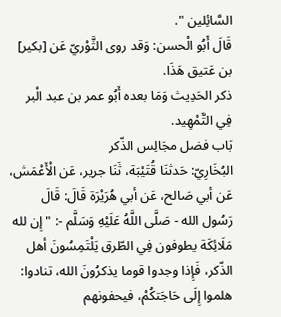السَّائِلين ".
قَالَ أَبُو الْحسن: وَقد روى الثَّوْريّ عَن [بكير] بن عَتيق هَذَا.
ذكر الحَدِيث وَمَا بعده أَبُو عمر بن عبد الْبر فِي التَّمْهِيد.
بَاب فضل مجَالِس الذّكر
البُخَارِيّ: حَدثنَا قُتَيْبَة، ثَنَا جرير، عَن الْأَعْمَش، عَن أبي صَالح، عَن أبي هُرَيْرَة قَالَ: قَالَ رَسُول الله - صَلَّى اللَّهُ عَلَيْهِ وَسَلَّم -: " إِن لله مَلَائِكَة يطوفون فِي الطّرق يَلْتَمِسُونَ أهل الذّكر، فَإِذا وجدوا قوما يذكرُونَ الله، تنادوا: هلموا إِلَى حَاجَتكُمْ، فيحفونهم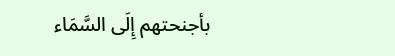بأجنحتهم إِلَى السَّمَاء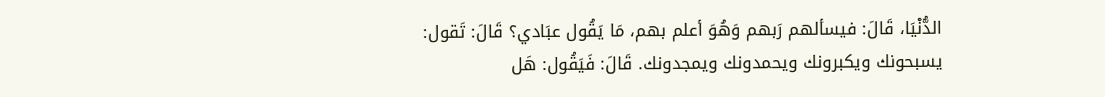الدُّنْيَا، قَالَ: فيسألهم رَبهم وَهُوَ أعلم بهم، مَا يَقُول عبَادي؟ قَالَ: تَقول: يسبحونك ويكبرونك ويحمدونك ويمجدونك. قَالَ: فَيَقُول: هَل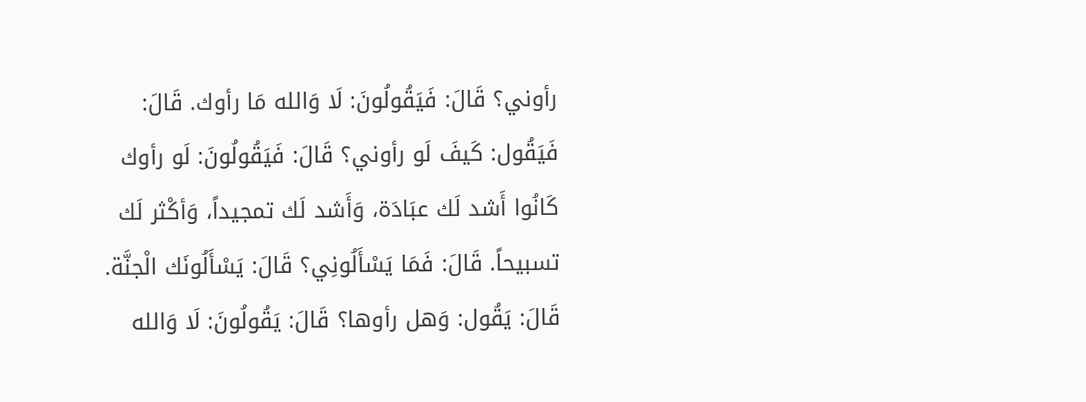رأوني؟ قَالَ: فَيَقُولُونَ: لَا وَالله مَا رأوك. قَالَ: فَيَقُول: كَيفَ لَو رأوني؟ قَالَ: فَيَقُولُونَ: لَو رأوك كَانُوا أَشد لَك عبَادَة، وَأَشد لَك تمجيداً، وَأكْثر لَك تسبيحاً. قَالَ: فَمَا يَسْأَلُونِي؟ قَالَ: يَسْأَلُونَك الْجنَّة. قَالَ: يَقُول: وَهل رأوها؟ قَالَ: يَقُولُونَ: لَا وَالله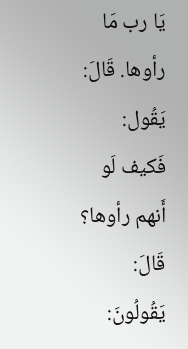يَا رب مَا رأوها. قَالَ: يَقُول: فَكيف لَو أَنهم رأوها؟ قَالَ: يَقُولُونَ: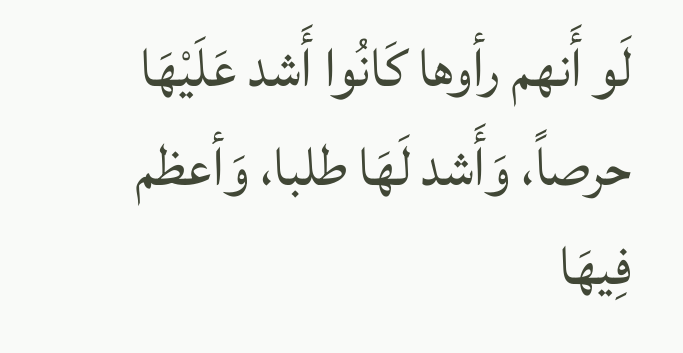لَو أَنهم رأوها كَانُوا أَشد عَلَيْهَا حرصاً، وَأَشد لَهَا طلبا، وَأعظم فِيهَا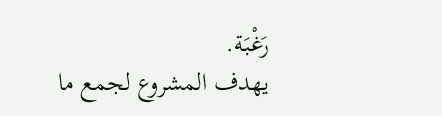رَغْبَة.
يهدف المشروع لجمع ما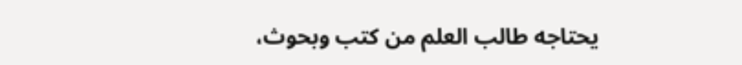يحتاجه طالب العلم من كتب وبحوث،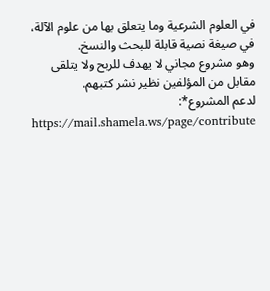في العلوم الشرعية وما يتعلق بها من علوم الآلة، في صيغة نصية قابلة للبحث والنسخ.
وهو مشروع مجاني لا يهدف للربح ولا يتلقى مقابل من المؤلفين نظير نشر كتبهم.
لدعم المشروع*: https://mail.shamela.ws/page/contribute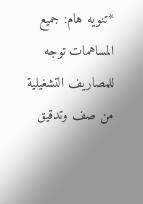*تنويه هام: جميع المساهمات توجه للمصاريف التشغيلية من صف وتدقيق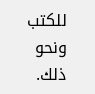للكتب ونحو ذلك.